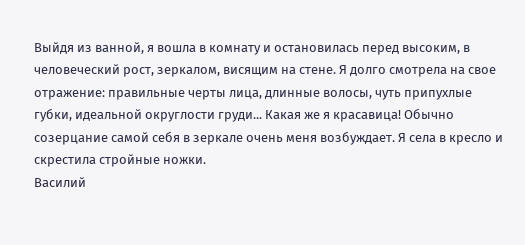Выйдя из ванной, я вошла в комнату и остановилась перед высоким, в человеческий рост, зеркалом, висящим на стене. Я долго смотрела на свое отражение: правильные черты лица, длинные волосы, чуть припухлые губки, идеальной округлости груди... Какая же я красавица! Обычно созерцание самой себя в зеркале очень меня возбуждает. Я села в кресло и скрестила стройные ножки.
Василий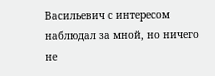Васильевич с интересом наблюдал за мной, но ничего не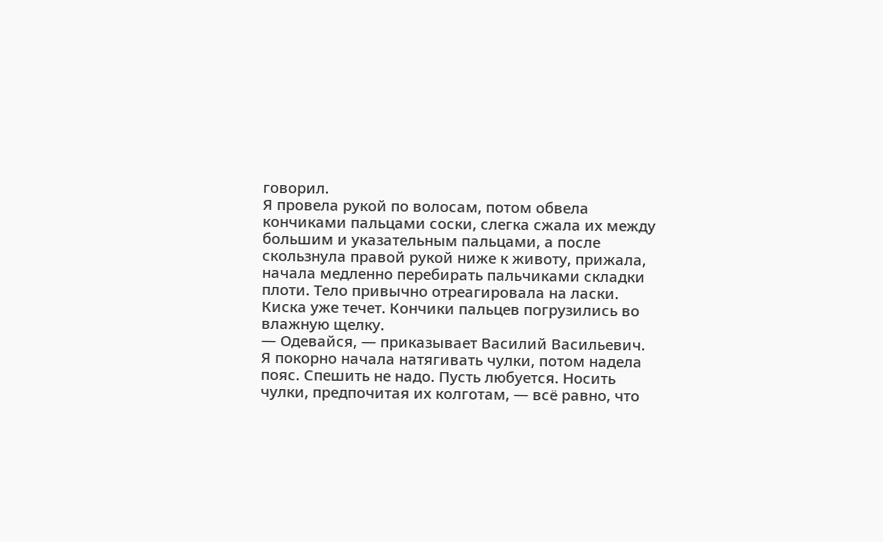говорил.
Я провела рукой по волосам, потом обвела кончиками пальцами соски, слегка сжала их между большим и указательным пальцами, а после скользнула правой рукой ниже к животу, прижала, начала медленно перебирать пальчиками складки плоти. Тело привычно отреагировала на ласки. Киска уже течет. Кончики пальцев погрузились во влажную щелку.
— Одевайся, — приказывает Василий Васильевич.
Я покорно начала натягивать чулки, потом надела пояс. Спешить не надо. Пусть любуется. Носить чулки, предпочитая их колготам, — всё равно, что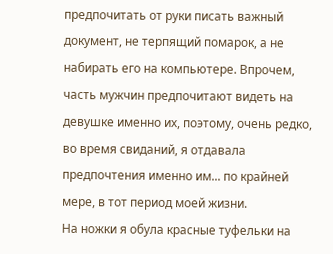предпочитать от руки писать важный документ, не терпящий помарок, а не набирать его на компьютере. Впрочем, часть мужчин предпочитают видеть на девушке именно их, поэтому, очень редко, во время свиданий, я отдавала предпочтения именно им... по крайней мере, в тот период моей жизни.
На ножки я обула красные туфельки на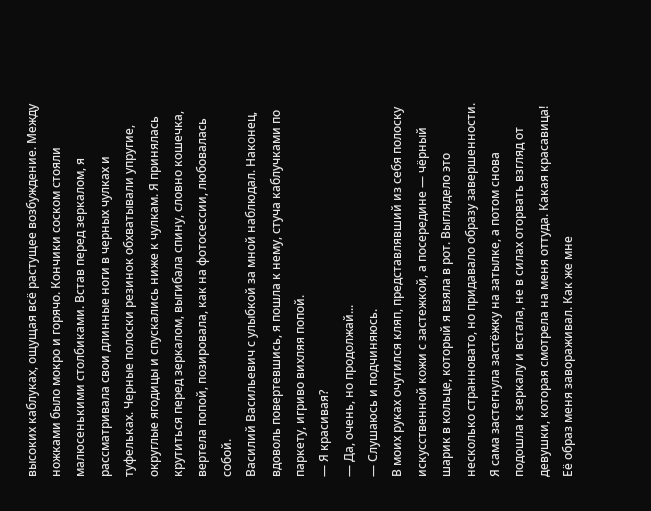высоких каблуках, ощущая всё растущее возбуждение. Между ножками было мокро и горячо. Кончики соском стояли малюсенькими столбиками. Встав перед зеркалом, я рассматривала свои длинные ноги в черных чулках и туфельках. Черные полоски резинок обхватывали упругие, округлые ягодицы и спускались ниже к чулкам. Я принялась крутиться перед зеркалом, выгибала спину, словно кошечка, вертела попой, позировала, как на фотосессии, любовалась собой.
Василий Васильевич с улыбкой за мной наблюдал. Наконец, вдоволь повертевшись, я пошла к нему, стуча каблучками по паркету, игриво вихляя попой.
— Я красивая?
— Да, очень, но продолжай...
— Слушаюсь и подчиняюсь.
В моих руках очутился кляп, представлявший из себя полоску искусственной кожи с застежкой, а посередине — чёрный шарик в кольце, который я взяла в рот. Выглядело это несколько странновато, но придавало образу завершенности. Я сама застегнула застёжку на затылке, а потом снова подошла к зеркалу и встала, не в силах оторвать взгляд от девушки, которая смотрела на меня оттуда. Какая красавица! Её образ меня завораживал. Как же мне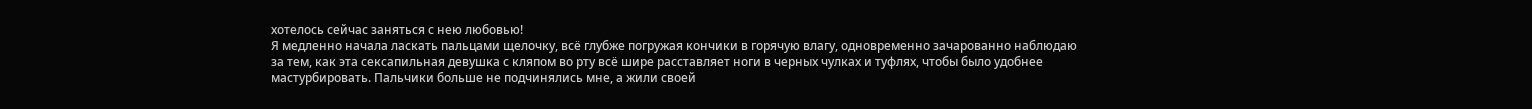хотелось сейчас заняться с нею любовью!
Я медленно начала ласкать пальцами щелочку, всё глубже погружая кончики в горячую влагу, одновременно зачарованно наблюдаю за тем, как эта сексапильная девушка с кляпом во рту всё шире расставляет ноги в черных чулках и туфлях, чтобы было удобнее мастурбировать. Пальчики больше не подчинялись мне, а жили своей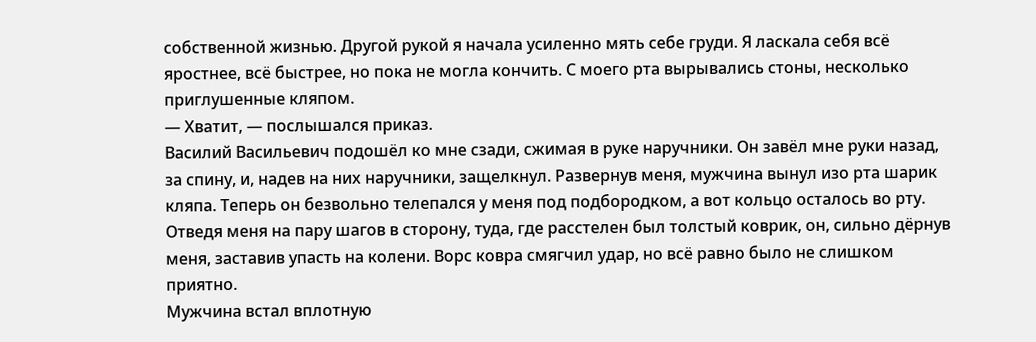собственной жизнью. Другой рукой я начала усиленно мять себе груди. Я ласкала себя всё яростнее, всё быстрее, но пока не могла кончить. С моего рта вырывались стоны, несколько приглушенные кляпом.
— Хватит, — послышался приказ.
Василий Васильевич подошёл ко мне сзади, сжимая в руке наручники. Он завёл мне руки назад, за спину, и, надев на них наручники, защелкнул. Развернув меня, мужчина вынул изо рта шарик кляпа. Теперь он безвольно телепался у меня под подбородком, а вот кольцо осталось во рту. Отведя меня на пару шагов в сторону, туда, где расстелен был толстый коврик, он, сильно дёрнув меня, заставив упасть на колени. Ворс ковра смягчил удар, но всё равно было не слишком приятно.
Мужчина встал вплотную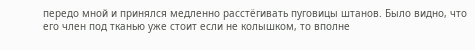передо мной и принялся медленно расстёгивать пуговицы штанов. Было видно, что его член под тканью уже стоит если не колышком, то вполне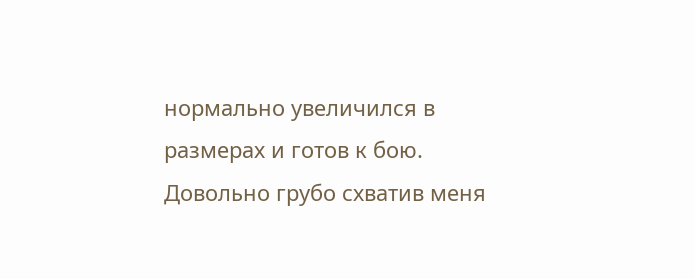нормально увеличился в размерах и готов к бою. Довольно грубо схватив меня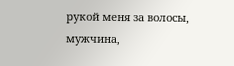рукой меня за волосы, мужчина,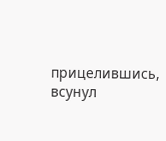прицелившись, всунул